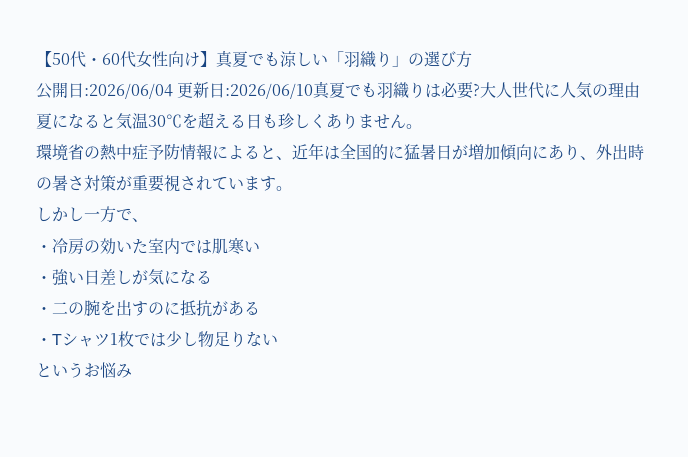【50代・60代女性向け】真夏でも涼しい「羽織り」の選び方
公開日:2026/06/04 更新日:2026/06/10真夏でも羽織りは必要?大人世代に人気の理由
夏になると気温30℃を超える日も珍しくありません。
環境省の熱中症予防情報によると、近年は全国的に猛暑日が増加傾向にあり、外出時の暑さ対策が重要視されています。
しかし一方で、
・冷房の効いた室内では肌寒い
・強い日差しが気になる
・二の腕を出すのに抵抗がある
・Tシャツ1枚では少し物足りない
というお悩み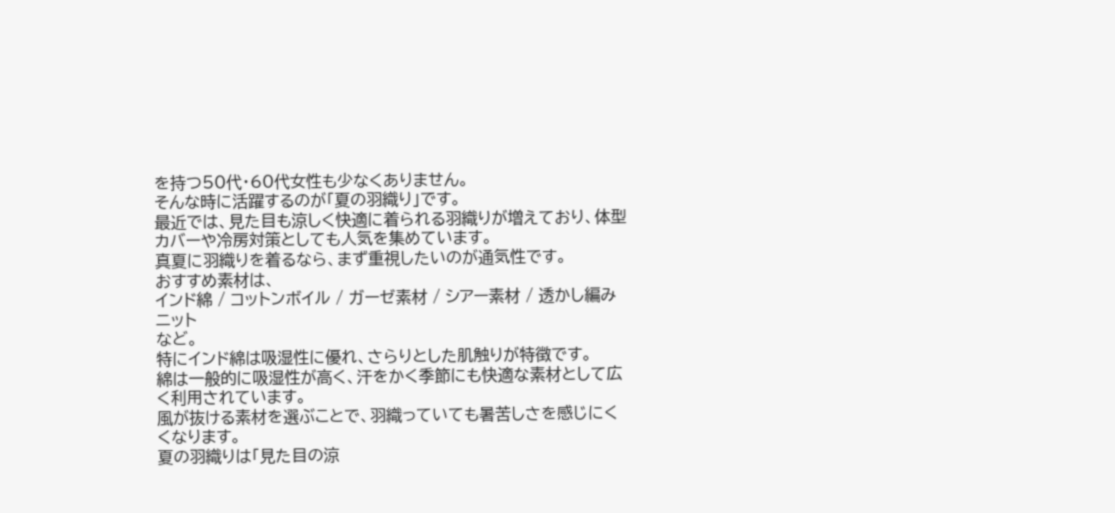を持つ50代・60代女性も少なくありません。
そんな時に活躍するのが「夏の羽織り」です。
最近では、見た目も涼しく快適に着られる羽織りが増えており、体型カバーや冷房対策としても人気を集めています。
真夏に羽織りを着るなら、まず重視したいのが通気性です。
おすすめ素材は、
インド綿 / コットンボイル / ガーゼ素材 / シアー素材 / 透かし編みニット
など。
特にインド綿は吸湿性に優れ、さらりとした肌触りが特徴です。
綿は一般的に吸湿性が高く、汗をかく季節にも快適な素材として広く利用されています。
風が抜ける素材を選ぶことで、羽織っていても暑苦しさを感じにくくなります。
夏の羽織りは「見た目の涼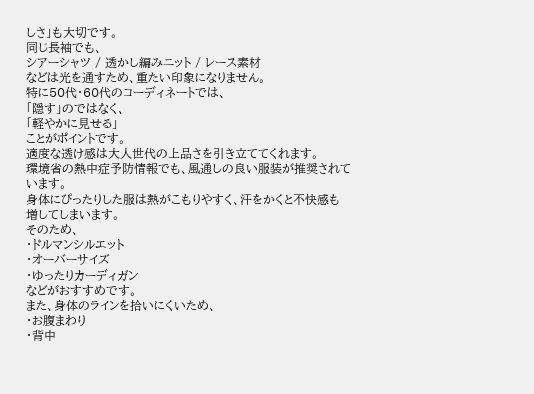しさ」も大切です。
同じ長袖でも、
シアーシャツ / 透かし編みニット / レース素材
などは光を通すため、重たい印象になりません。
特に50代・60代のコーディネートでは、
「隠す」のではなく、
「軽やかに見せる」
ことがポイントです。
適度な透け感は大人世代の上品さを引き立ててくれます。
環境省の熱中症予防情報でも、風通しの良い服装が推奨されています。
身体にぴったりした服は熱がこもりやすく、汗をかくと不快感も増してしまいます。
そのため、
・ドルマンシルエット
・オーバーサイズ
・ゆったりカーディガン
などがおすすめです。
また、身体のラインを拾いにくいため、
・お腹まわり
・背中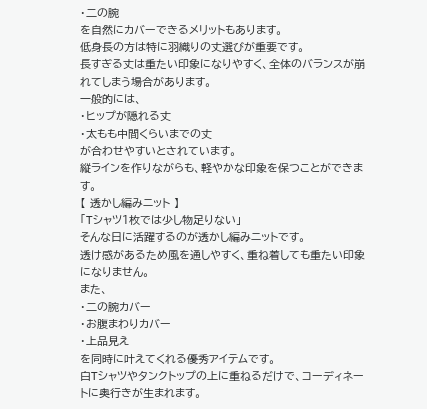・二の腕
を自然にカバーできるメリットもあります。
低身長の方は特に羽織りの丈選びが重要です。
長すぎる丈は重たい印象になりやすく、全体のバランスが崩れてしまう場合があります。
一般的には、
・ヒップが隠れる丈
・太もも中間くらいまでの丈
が合わせやすいとされています。
縦ラインを作りながらも、軽やかな印象を保つことができます。
【 透かし編みニット 】
「Tシャツ1枚では少し物足りない」
そんな日に活躍するのが透かし編みニットです。
透け感があるため風を通しやすく、重ね着しても重たい印象になりません。
また、
・二の腕カバー
・お腹まわりカバー
・上品見え
を同時に叶えてくれる優秀アイテムです。
白Tシャツやタンクトップの上に重ねるだけで、コーディネートに奥行きが生まれます。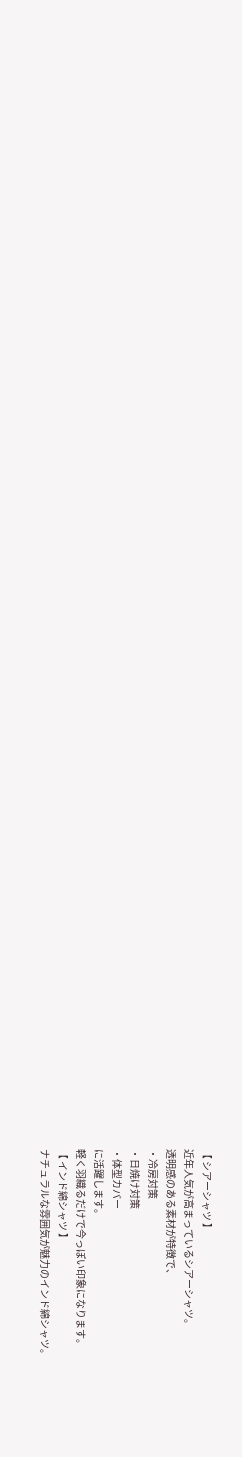【 シアーシャツ 】
近年人気が高まっているシアーシャツ。
透明感のある素材が特徴で、
・冷房対策
・日焼け対策
・体型カバー
に活躍します。
軽く羽織るだけで今っぽい印象になります。
【 インド綿シャツ 】
ナチュラルな雰囲気が魅力のインド綿シャツ。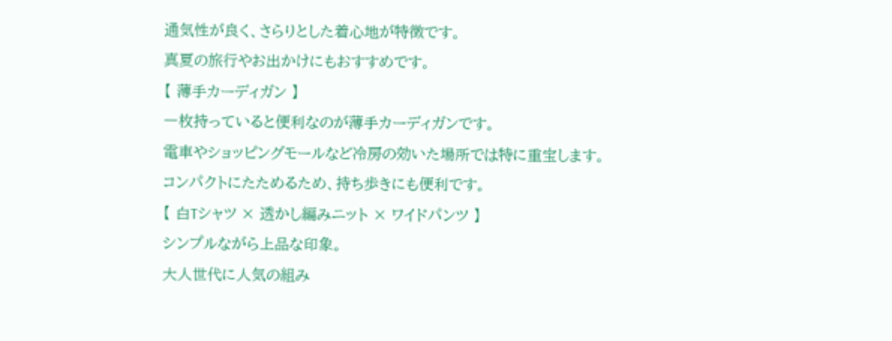通気性が良く、さらりとした着心地が特徴です。
真夏の旅行やお出かけにもおすすめです。
【 薄手カーディガン 】
一枚持っていると便利なのが薄手カーディガンです。
電車やショッピングモールなど冷房の効いた場所では特に重宝します。
コンパクトにたためるため、持ち歩きにも便利です。
【 白Tシャツ × 透かし編みニット × ワイドパンツ 】
シンプルながら上品な印象。
大人世代に人気の組み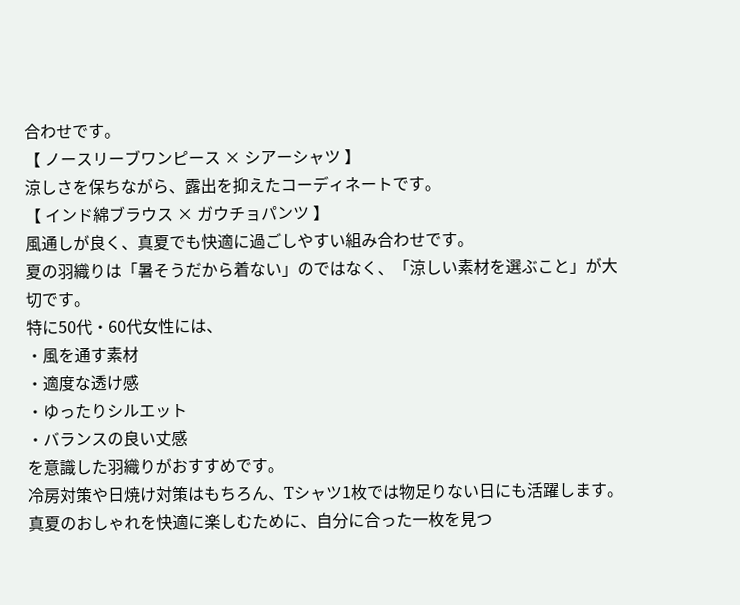合わせです。
【 ノースリーブワンピース × シアーシャツ 】
涼しさを保ちながら、露出を抑えたコーディネートです。
【 インド綿ブラウス × ガウチョパンツ 】
風通しが良く、真夏でも快適に過ごしやすい組み合わせです。
夏の羽織りは「暑そうだから着ない」のではなく、「涼しい素材を選ぶこと」が大切です。
特に50代・60代女性には、
・風を通す素材
・適度な透け感
・ゆったりシルエット
・バランスの良い丈感
を意識した羽織りがおすすめです。
冷房対策や日焼け対策はもちろん、Tシャツ1枚では物足りない日にも活躍します。
真夏のおしゃれを快適に楽しむために、自分に合った一枚を見つ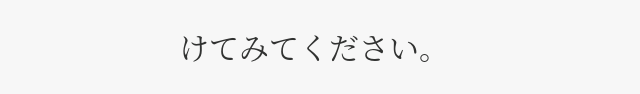けてみてください。